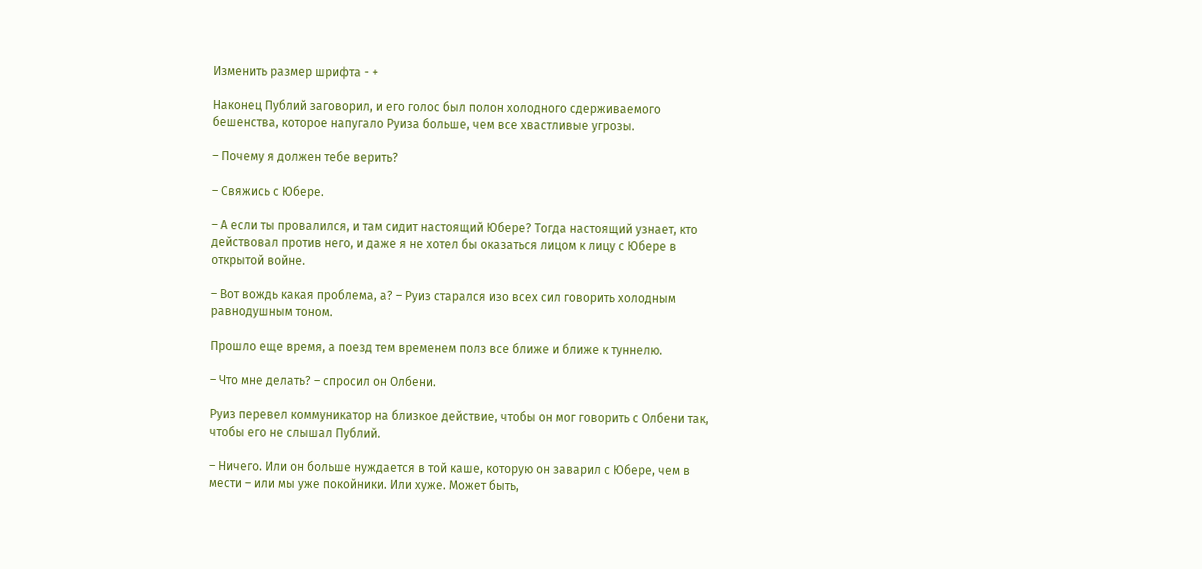Изменить размер шрифта - +

Наконец Публий заговорил, и его голос был полон холодного сдерживаемого бешенства, которое напугало Руиза больше, чем все хвастливые угрозы.

– Почему я должен тебе верить?

– Свяжись с Юбере.

– А если ты провалился, и там сидит настоящий Юбере? Тогда настоящий узнает, кто действовал против него, и даже я не хотел бы оказаться лицом к лицу с Юбере в открытой войне.

– Вот вождь какая проблема, а? – Руиз старался изо всех сил говорить холодным равнодушным тоном.

Прошло еще время, а поезд тем временем полз все ближе и ближе к туннелю.

– Что мне делать? – спросил он Олбени.

Руиз перевел коммуникатор на близкое действие, чтобы он мог говорить с Олбени так, чтобы его не слышал Публий.

– Ничего. Или он больше нуждается в той каше, которую он заварил с Юбере, чем в мести – или мы уже покойники. Или хуже. Может быть,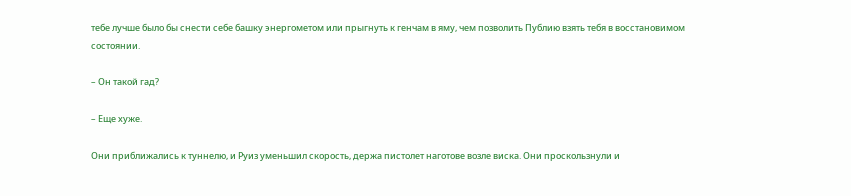тебе лучше было бы снести себе башку энергометом или прыгнуть к генчам в яму, чем позволить Публию взять тебя в восстановимом состоянии.

– Он такой гад?

– Еще хуже.

Они приближались к туннелю, и Руиз уменьшил скорость, держа пистолет наготове возле виска. Они проскользнули и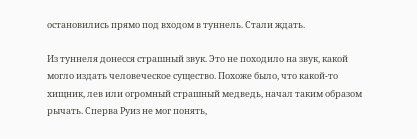остановились прямо под входом в туннель. Стали ждать.

Из туннеля донесся страшный звук. Это не походило на звук, какой могло издать человеческое существо. Похоже было, что какой‑то хищник, лев или огромный страшный медведь, начал таким образом рычать. Сперва Руиз не мог понять,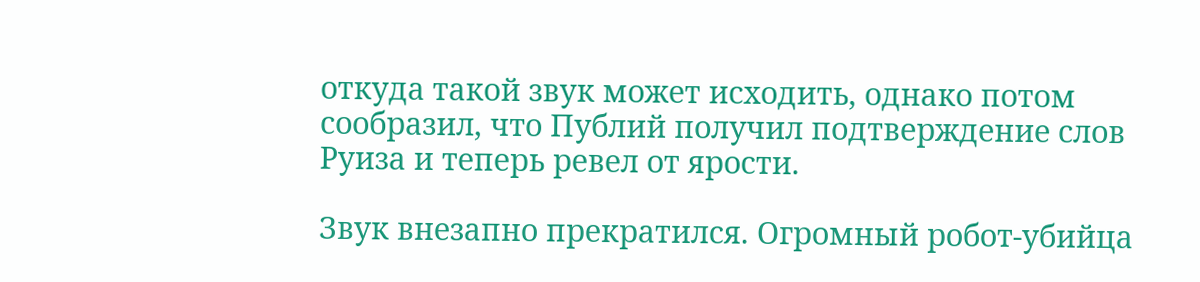откуда такой звук может исходить, однако потом сообразил, что Публий получил подтверждение слов Руиза и теперь ревел от ярости.

Звук внезапно прекратился. Огромный робот‑убийца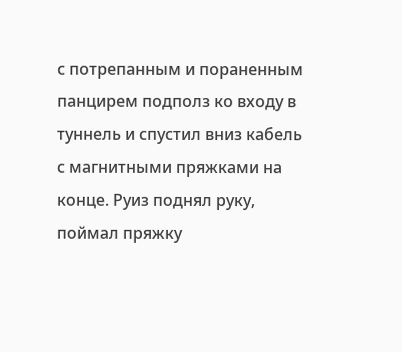с потрепанным и пораненным панцирем подполз ко входу в туннель и спустил вниз кабель с магнитными пряжками на конце. Руиз поднял руку, поймал пряжку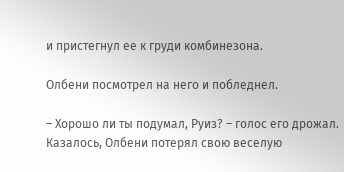и пристегнул ее к груди комбинезона.

Олбени посмотрел на него и побледнел.

– Хорошо ли ты подумал, Руиз? – голос его дрожал. Казалось, Олбени потерял свою веселую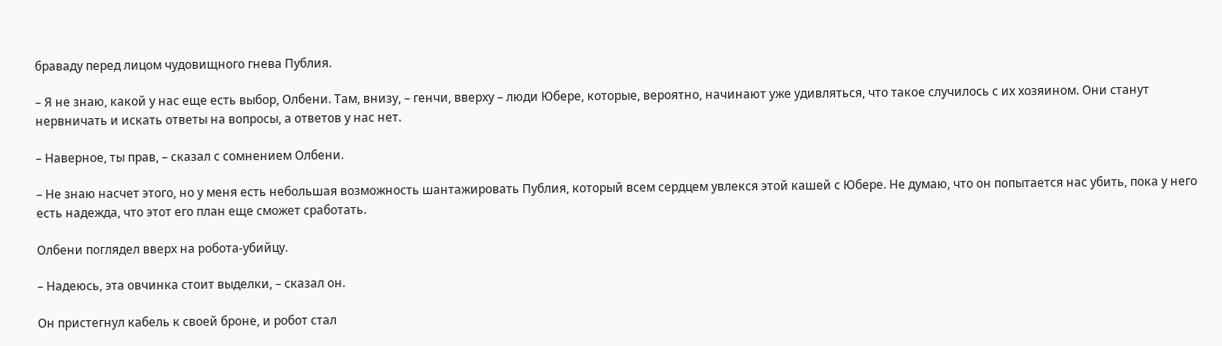браваду перед лицом чудовищного гнева Публия.

– Я не знаю, какой у нас еще есть выбор, Олбени. Там, внизу, – генчи, вверху – люди Юбере, которые, вероятно, начинают уже удивляться, что такое случилось с их хозяином. Они станут нервничать и искать ответы на вопросы, а ответов у нас нет.

– Наверное, ты прав, – сказал с сомнением Олбени.

– Не знаю насчет этого, но у меня есть небольшая возможность шантажировать Публия, который всем сердцем увлекся этой кашей с Юбере. Не думаю, что он попытается нас убить, пока у него есть надежда, что этот его план еще сможет сработать.

Олбени поглядел вверх на робота‑убийцу.

– Надеюсь, эта овчинка стоит выделки, – сказал он.

Он пристегнул кабель к своей броне, и робот стал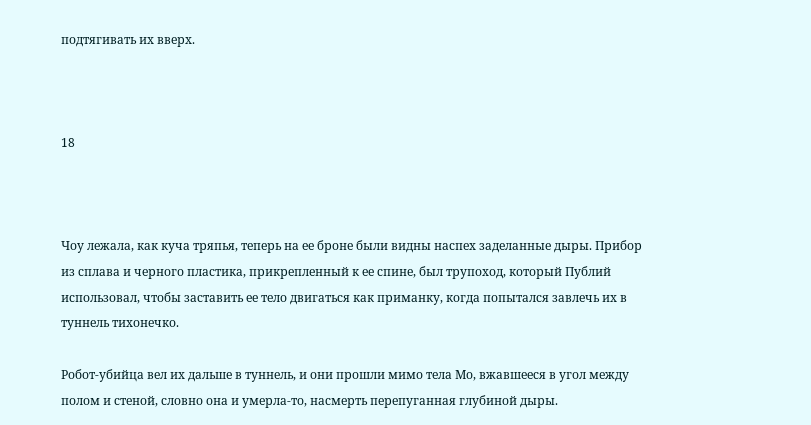подтягивать их вверх.



18



Чоу лежала, как куча тряпья, теперь на ее броне были видны наспех заделанные дыры. Прибор из сплава и черного пластика, прикрепленный к ее спине, был трупоход, который Публий использовал, чтобы заставить ее тело двигаться как приманку, когда попытался завлечь их в туннель тихонечко.

Робот‑убийца вел их дальше в туннель, и они прошли мимо тела Мо, вжавшееся в угол между полом и стеной, словно она и умерла‑то, насмерть перепуганная глубиной дыры.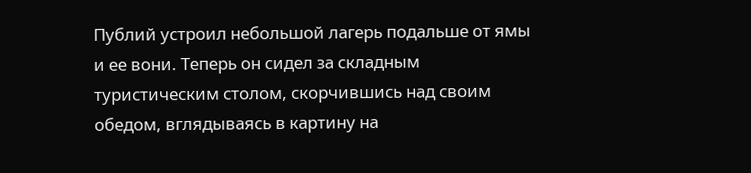Публий устроил небольшой лагерь подальше от ямы и ее вони. Теперь он сидел за складным туристическим столом, скорчившись над своим обедом, вглядываясь в картину на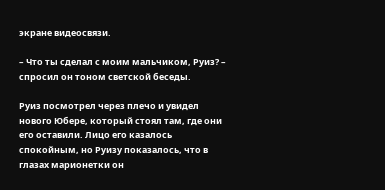экране видеосвязи.

– Что ты сделал с моим мальчиком, Руиз? – спросил он тоном светской беседы.

Руиз посмотрел через плечо и увидел нового Юбере, который стоял там, где они его оставили. Лицо его казалось спокойным, но Руизу показалось, что в глазах марионетки он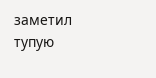заметил тупую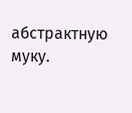абстрактную муку.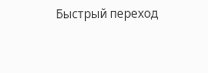Быстрый переход